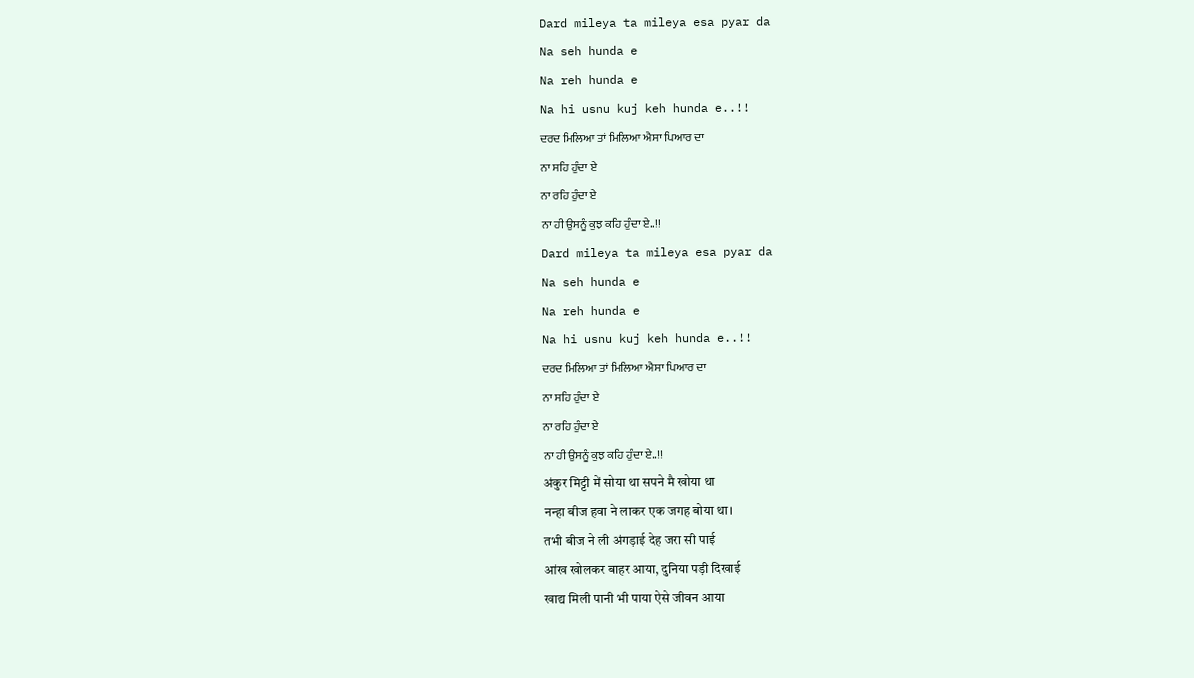Dard mileya ta mileya esa pyar da
Na seh hunda e
Na reh hunda e
Na hi usnu kuj keh hunda e..!!
ਦਰਦ ਮਿਲਿਆ ਤਾਂ ਮਿਲਿਆ ਐਸਾ ਪਿਆਰ ਦਾ
ਨਾ ਸਹਿ ਹੁੰਦਾ ਏ
ਨਾ ਰਹਿ ਹੁੰਦਾ ਏ
ਨਾ ਹੀ ਉਸਨੂੰ ਕੁਝ ਕਹਿ ਹੁੰਦਾ ਏ..!!
Dard mileya ta mileya esa pyar da
Na seh hunda e
Na reh hunda e
Na hi usnu kuj keh hunda e..!!
ਦਰਦ ਮਿਲਿਆ ਤਾਂ ਮਿਲਿਆ ਐਸਾ ਪਿਆਰ ਦਾ
ਨਾ ਸਹਿ ਹੁੰਦਾ ਏ
ਨਾ ਰਹਿ ਹੁੰਦਾ ਏ
ਨਾ ਹੀ ਉਸਨੂੰ ਕੁਝ ਕਹਿ ਹੁੰਦਾ ਏ..!!
अंकुर मिट्टी में सोया था सपने मै खोया था
नन्हा बीज हवा ने लाकर एक जगह बोया था।
तभी बीज ने ली अंगड़ाई देह जरा सी पाई
आंख खोलकर बाहर आया, दुनिया पड़ी दिखाई
खाद्य मिली पानी भी पाया ऐसे जीवन आया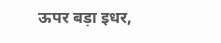ऊपर बड़ा इधर,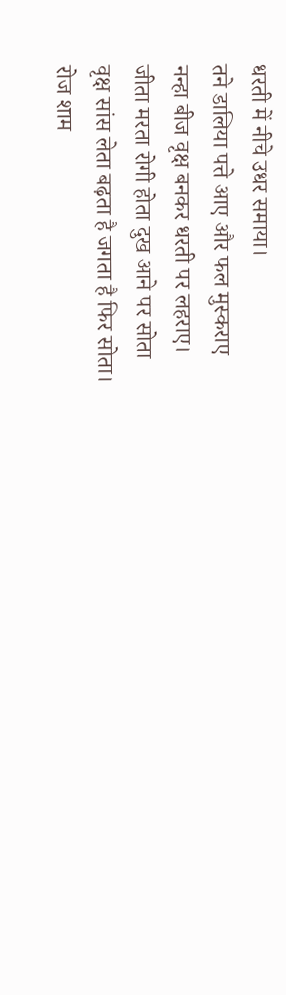धरती में नीचे उधर समाया।
तने डालिया पत्ते आए और फल मुस्कराए
नन्हा बीज वृक्ष बनकर धरती पर लहराए।
जीता मरता रोगी होता दुख आने पर सोता
वृक्ष सांस लेता बढ़ता है जगता है फिर सोता।
रोज शाम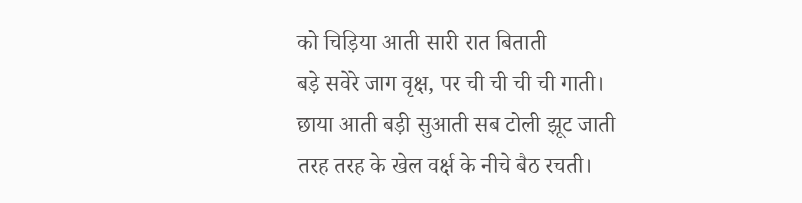को चिड़िया आती सारी रात बिताती
बड़े सवेरे जाग वृक्ष, पर ची ची ची ची गाती।
छाया आती बड़ी सुआती सब टोली झूट जाती
तरह तरह के खेल वर्क्ष के नीचे बैठ रचती।